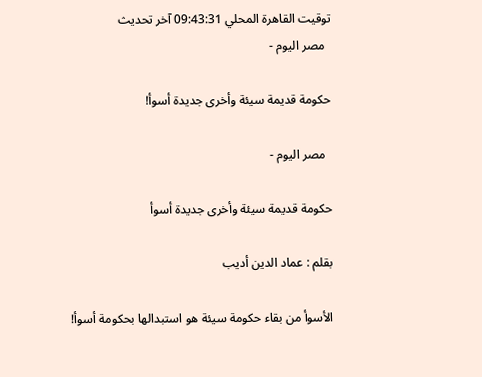توقيت القاهرة المحلي 09:43:31 آخر تحديث
  مصر اليوم -

حكومة قديمة سيئة وأخرى جديدة أسوأ!

  مصر اليوم -

حكومة قديمة سيئة وأخرى جديدة أسوأ

بقلم : عماد الدين أديب

الأسوأ من بقاء حكومة سيئة هو استبدالها بحكومة أسوأ!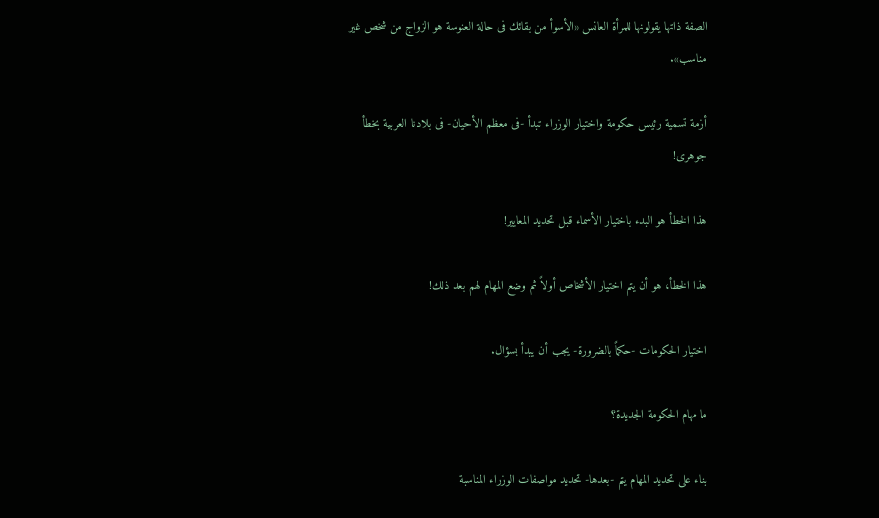الصفة ذاتها يقولونها للمرأة العانس «الأسوأ من بقائك فى حالة العنوسة هو الزواج من شخص غير مناسب».

أزمة تسمية رئيس حكومة واختيار الوزراء تبدأ -فى معظم الأحيان- فى بلادنا العربية بخطأ جوهرى!

هذا الخطأ هو البدء باختيار الأسماء قبل تحديد المعايير!

هذا الخطأ، هو أن يتم اختيار الأشخاص أولاً ثم وضع المهام لهم بعد ذلك!

اختيار الحكومات -حكماً بالضرورة- يجب أن يبدأ بسؤال.

ما مهام الحكومة الجديدة؟

بناء على تحديد المهام يتم -بعدها- تحديد مواصفات الوزراء المناسبة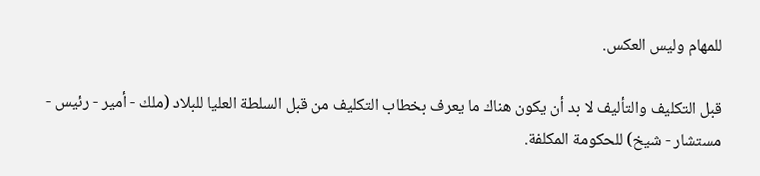للمهام وليس العكس.

قبل التكليف والتأليف لا بد أن يكون هناك ما يعرف بخطاب التكليف من قبل السلطة العليا للبلاد (ملك - أمير - رئيس - مستشار - شيخ) للحكومة المكلفة.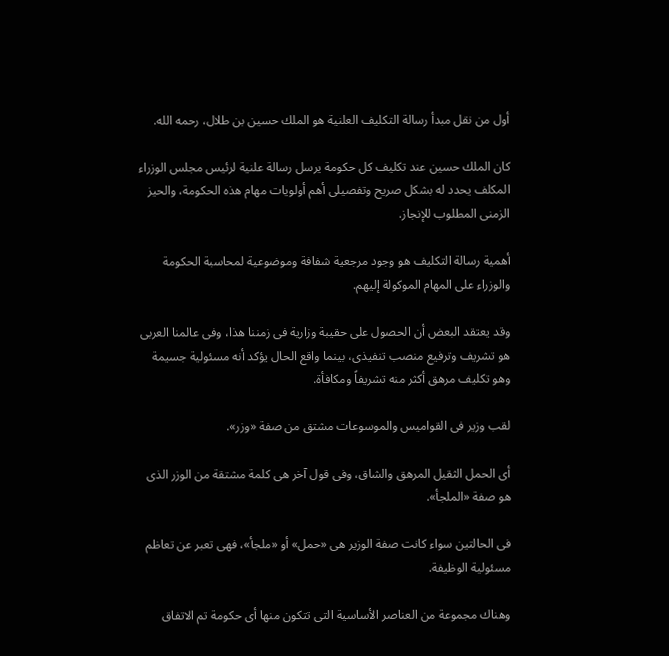أول من نقل مبدأ رسالة التكليف العلنية هو الملك حسين بن طلال، رحمه الله.

كان الملك حسين عند تكليف كل حكومة يرسل رسالة علنية لرئيس مجلس الوزراء المكلف يحدد له بشكل صريح وتفصيلى أهم أولويات مهام هذه الحكومة، والحيز الزمنى المطلوب للإنجاز.

أهمية رسالة التكليف هو وجود مرجعية شفافة وموضوعية لمحاسبة الحكومة والوزراء على المهام الموكولة إليهم.

وقد يعتقد البعض أن الحصول على حقيبة وزارية فى زمننا هذا، وفى عالمنا العربى هو تشريف وترفيع منصب تنفيذى، بينما واقع الحال يؤكد أنه مسئولية جسيمة وهو تكليف مرهق أكثر منه تشريفاً ومكافأة.

لقب وزير فى القواميس والموسوعات مشتق من صفة «وزر».

أى الحمل الثقيل المرهق والشاق، وفى قول آخر هى كلمة مشتقة من الوزر الذى هو صفة «الملجأ».

فى الحالتين سواء كانت صفة الوزير هى «حمل» أو «ملجأ»، فهى تعبر عن تعاظم مسئولية الوظيفة.

وهناك مجموعة من العناصر الأساسية التى تتكون منها أى حكومة تم الاتفاق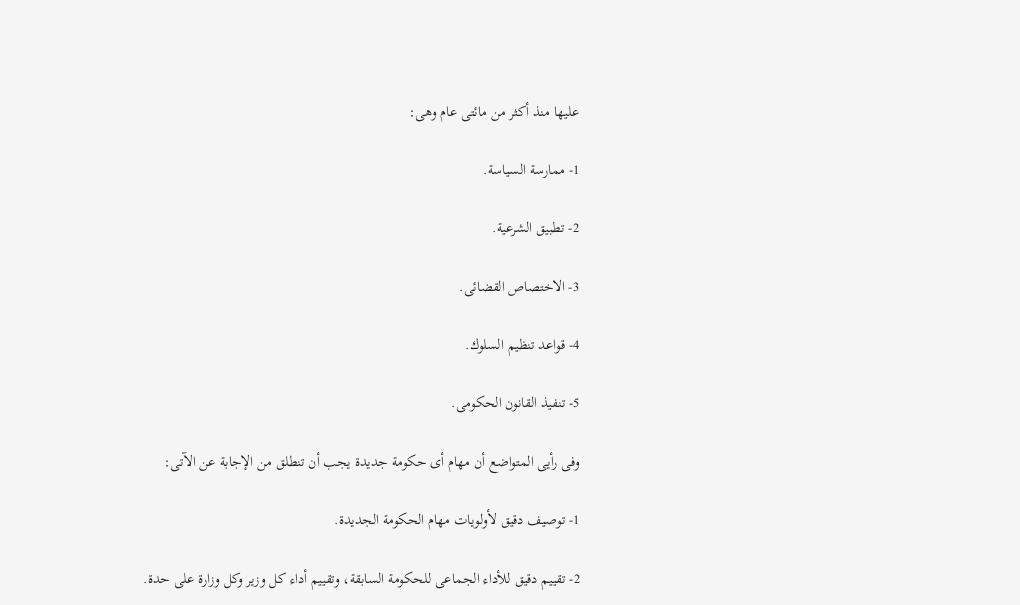عليها منذ أكثر من مائتى عام وهى:

1- ممارسة السياسة.

2- تطبيق الشرعية.

3- الاختصاص القضائى.

4- قواعد تنظيم السلوك.

5- تنفيذ القانون الحكومى.

وفى رأيى المتواضع أن مهام أى حكومة جديدة يجب أن تنطلق من الإجابة عن الآتى:

1- توصيف دقيق لأولويات مهام الحكومة الجديدة.

2- تقييم دقيق للأداء الجماعى للحكومة السابقة، وتقييم أداء كل وزير وكل وزارة على حدة.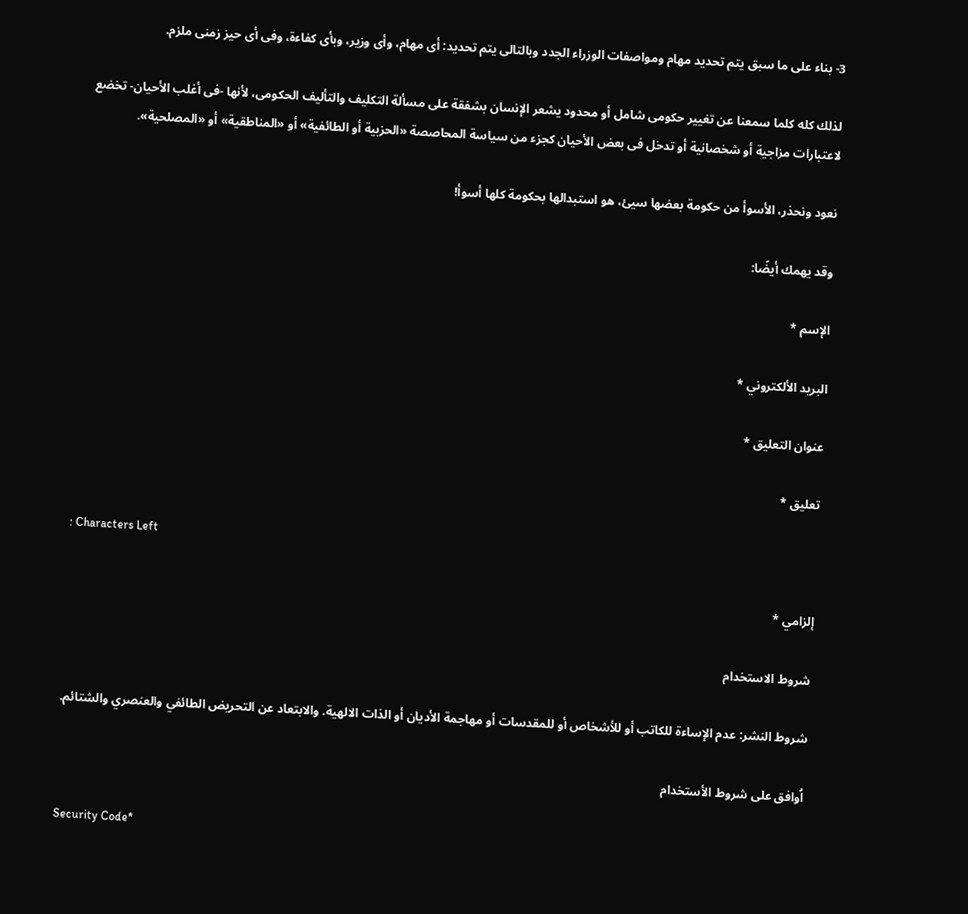3- بناء على ما سبق يتم تحديد مهام ومواصفات الوزراء الجدد وبالتالى يتم تحديد: أى مهام، وأى وزير، وبأى كفاءة، وفى أى حيز زمنى ملزم.

لذلك كله كلما سمعنا عن تغيير حكومى شامل أو محدود يشعر الإنسان بشفقة على مسألة التكليف والتأليف الحكومى، لأنها -فى أغلب الأحيان- تخضع لاعتبارات مزاجية أو شخصانية أو تدخل فى بعض الأحيان كجزء من سياسة المحاصصة «الحزبية أو الطائفية» أو «المناطقية» أو «المصلحية».

نعود ونحذر، الأسوأ من حكومة بعضها سيئ، هو استبدالها بحكومة كلها أسوأ!

وقد يهمك أيضًا:

الإسم *

البريد الألكتروني *

عنوان التعليق *

تعليق *

: Characters Left

إلزامي *

شروط الاستخدام

شروط النشر: عدم الإساءة للكاتب أو للأشخاص أو للمقدسات أو مهاجمة الأديان أو الذات الالهية. والابتعاد عن التحريض الطائفي والعنصري والشتائم.

اُوافق على شروط الأستخدام

Security Code*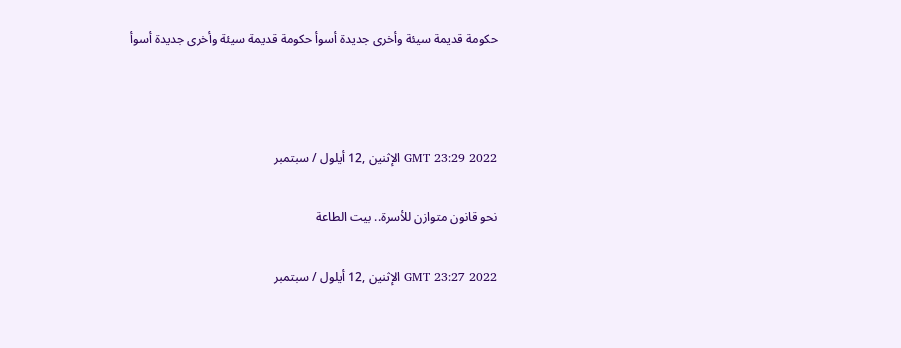حكومة قديمة سيئة وأخرى جديدة أسوأ حكومة قديمة سيئة وأخرى جديدة أسوأ



GMT 23:29 2022 الإثنين ,12 أيلول / سبتمبر

نحو قانون متوازن للأسرة.. بيت الطاعة

GMT 23:27 2022 الإثنين ,12 أيلول / سبتمبر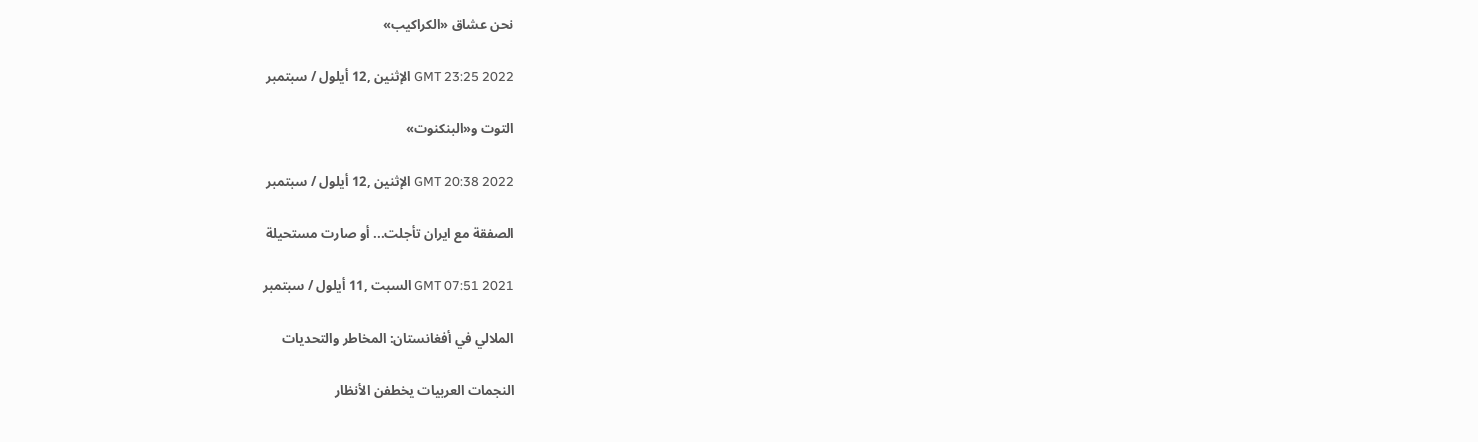نحن عشاق «الكراكيب»

GMT 23:25 2022 الإثنين ,12 أيلول / سبتمبر

التوت و«البنكنوت»

GMT 20:38 2022 الإثنين ,12 أيلول / سبتمبر

الصفقة مع ايران تأجلت... أو صارت مستحيلة

GMT 07:51 2021 السبت ,11 أيلول / سبتمبر

الملالي في أفغانستان: المخاطر والتحديات

النجمات العربيات يخطفن الأنظار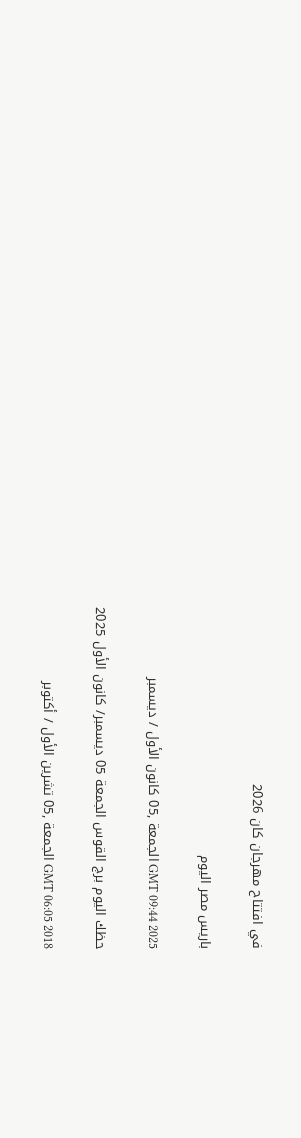في افتتاح مهرجان كان 2026

باريس مصر اليوم

GMT 09:44 2025 الجمعة ,05 كانون الأول / ديسمبر

حظك اليوم برج القوس الجمعة 05 ديسمبر/ كانون الأول 2025

GMT 06:05 2018 الجمعة ,05 تشرين الأول / أكتوبر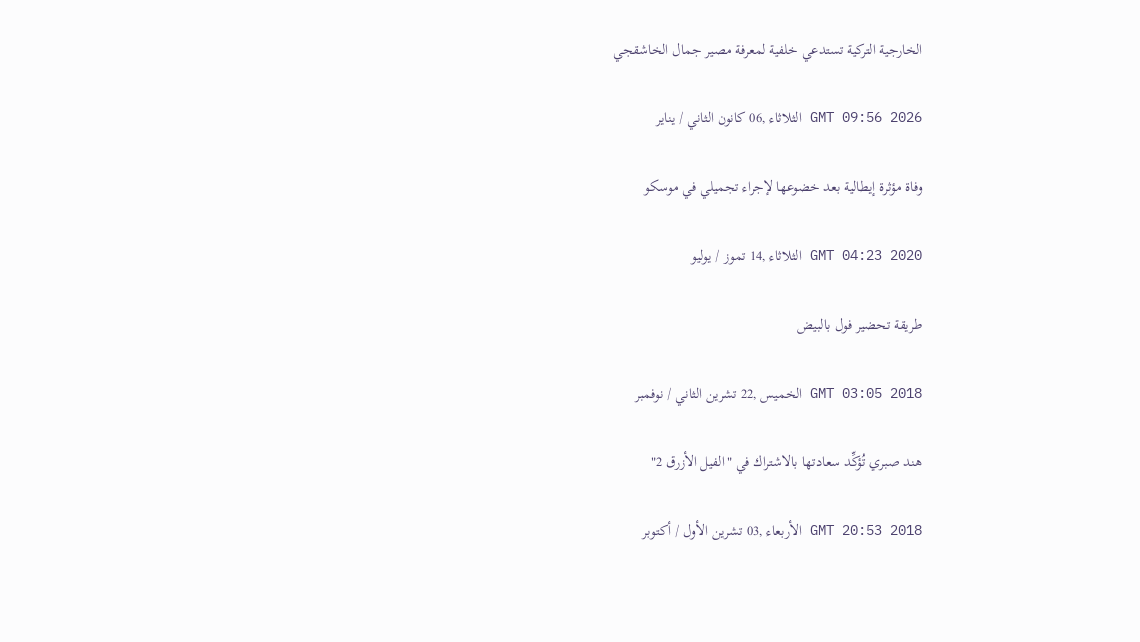الخارجية التركية تستدعي خلفية لمعرفة مصير جمال الخاشقجي

GMT 09:56 2026 الثلاثاء ,06 كانون الثاني / يناير

وفاة مؤثرة إيطالية بعد خضوعها لإجراء تجميلي في موسكو

GMT 04:23 2020 الثلاثاء ,14 تموز / يوليو

طريقة تحضير فول بالبيض

GMT 03:05 2018 الخميس ,22 تشرين الثاني / نوفمبر

هند صبري تُؤكِّد سعادتها بالاشتراك في "الفيل الأزرق 2"

GMT 20:53 2018 الأربعاء ,03 تشرين الأول / أكتوبر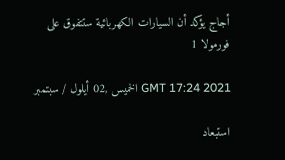أجاج يؤكد أن السيارات الكهربائية ستتفوق على فورمولا 1

GMT 17:24 2021 الخميس ,02 أيلول / سبتمبر

استبعاد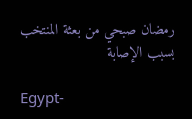رمضان صبحي من بعثة المنتخب بسبب الإصابة

Egypt-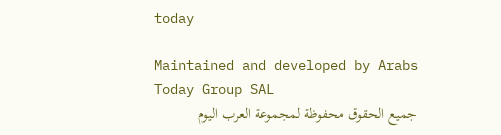today

Maintained and developed by Arabs Today Group SAL
جميع الحقوق محفوظة لمجموعة العرب اليوم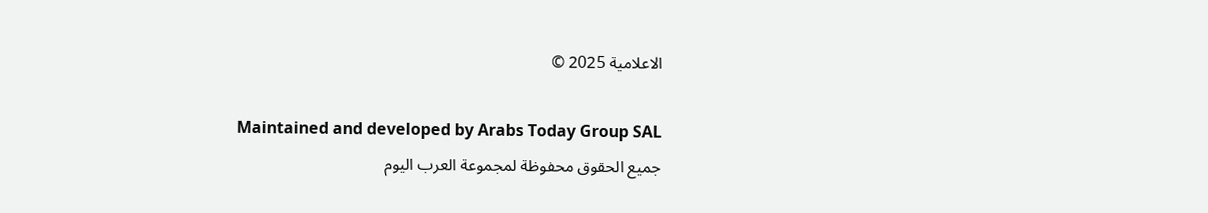الاعلامية 2025 ©

Maintained and developed by Arabs Today Group SAL
جميع الحقوق محفوظة لمجموعة العرب اليوم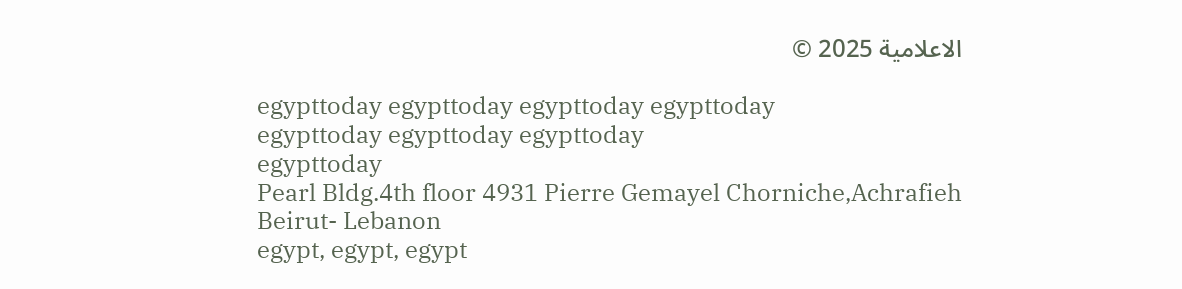الاعلامية 2025 ©

egypttoday egypttoday egypttoday egypttoday
egypttoday egypttoday egypttoday
egypttoday
Pearl Bldg.4th floor 4931 Pierre Gemayel Chorniche,Achrafieh Beirut- Lebanon
egypt, egypt, egypt